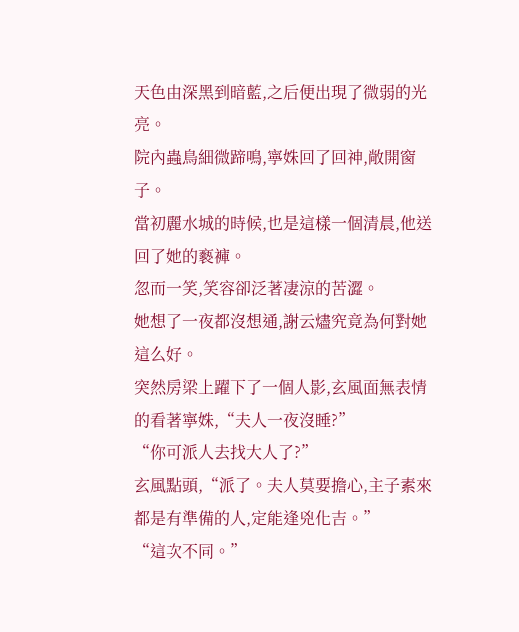天色由深黑到暗藍,之后便出現了微弱的光亮。
院內蟲鳥細微蹄鳴,寧姝回了回神,敞開窗子。
當初麗水城的時候,也是這樣一個清晨,他送回了她的褻褲。
忽而一笑,笑容卻泛著凄涼的苦澀。
她想了一夜都沒想通,謝云燼究竟為何對她這么好。
突然房梁上躍下了一個人影,玄風面無表情的看著寧姝,“夫人一夜沒睡?”
“你可派人去找大人了?”
玄風點頭,“派了。夫人莫要擔心,主子素來都是有準備的人,定能逢兇化吉。”
“這次不同。”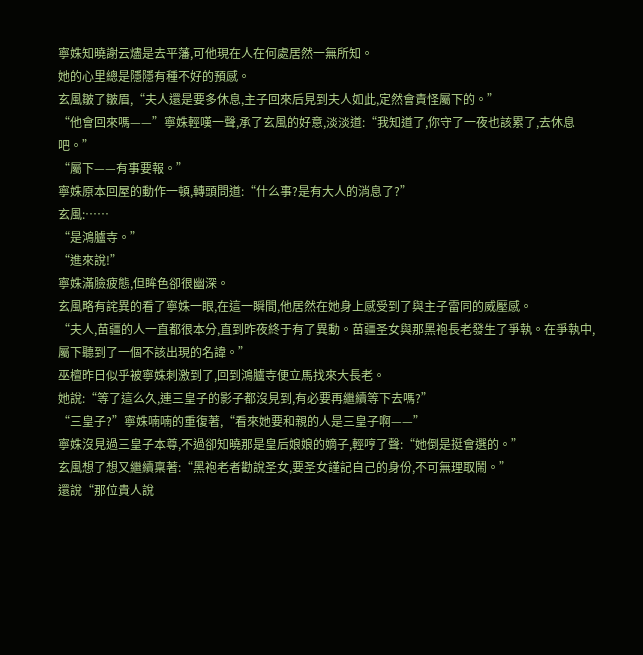寧姝知曉謝云燼是去平藩,可他現在人在何處居然一無所知。
她的心里總是隱隱有種不好的預感。
玄風皺了皺眉,“夫人還是要多休息,主子回來后見到夫人如此,定然會責怪屬下的。”
“他會回來嗎——”寧姝輕嘆一聲,承了玄風的好意,淡淡道:“我知道了,你守了一夜也該累了,去休息吧。”
“屬下——有事要報。”
寧姝原本回屋的動作一頓,轉頭問道:“什么事?是有大人的消息了?”
玄風:……
“是鴻臚寺。”
“進來說!”
寧姝滿臉疲態,但眸色卻很幽深。
玄風略有詫異的看了寧姝一眼,在這一瞬間,他居然在她身上感受到了與主子雷同的威壓感。
“夫人,苗疆的人一直都很本分,直到昨夜終于有了異動。苗疆圣女與那黑袍長老發生了爭執。在爭執中,屬下聽到了一個不該出現的名諱。”
巫檀昨日似乎被寧姝刺激到了,回到鴻臚寺便立馬找來大長老。
她說:“等了這么久,連三皇子的影子都沒見到,有必要再繼續等下去嗎?”
“三皇子?”寧姝喃喃的重復著,“看來她要和親的人是三皇子啊——”
寧姝沒見過三皇子本尊,不過卻知曉那是皇后娘娘的嫡子,輕哼了聲:“她倒是挺會選的。”
玄風想了想又繼續稟著:“黑袍老者勸說圣女,要圣女謹記自己的身份,不可無理取鬧。”
還說“那位貴人說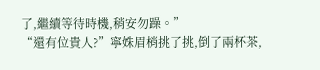了,繼續等待時機,稍安勿躁。”
“還有位貴人?”寧姝眉梢挑了挑,倒了兩杯茶,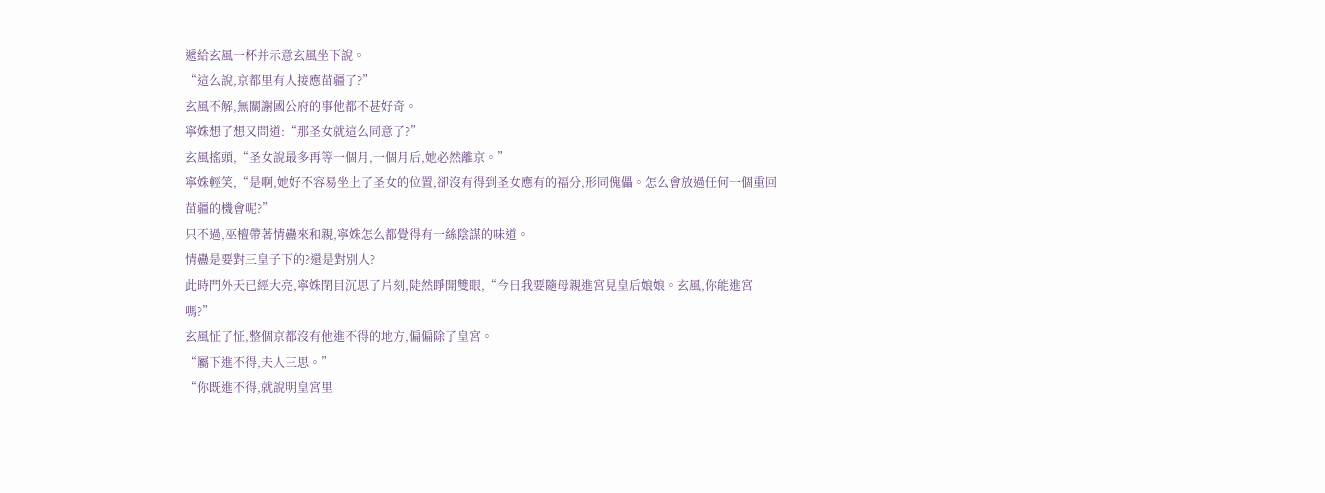遞給玄風一杯并示意玄風坐下說。
“這么說,京都里有人接應苗疆了?”
玄風不解,無關謝國公府的事他都不甚好奇。
寧姝想了想又問道:“那圣女就這么同意了?”
玄風搖頭,“圣女說最多再等一個月,一個月后,她必然離京。”
寧姝輕笑,“是啊,她好不容易坐上了圣女的位置,卻沒有得到圣女應有的福分,形同傀儡。怎么會放過任何一個重回苗疆的機會呢?”
只不過,巫檀帶著情蠱來和親,寧姝怎么都覺得有一絲陰謀的味道。
情蠱是要對三皇子下的?還是對別人?
此時門外天已經大亮,寧姝閉目沉思了片刻,陡然睜開雙眼,“今日我要隨母親進宮見皇后娘娘。玄風,你能進宮嗎?”
玄風怔了怔,整個京都沒有他進不得的地方,偏偏除了皇宮。
“屬下進不得,夫人三思。”
“你既進不得,就說明皇宮里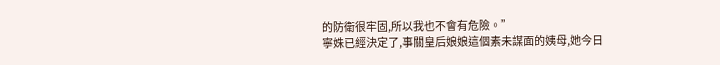的防衛很牢固,所以我也不會有危險。”
寧姝已經決定了,事關皇后娘娘這個素未謀面的姨母,她今日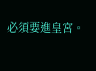必須要進皇宮。